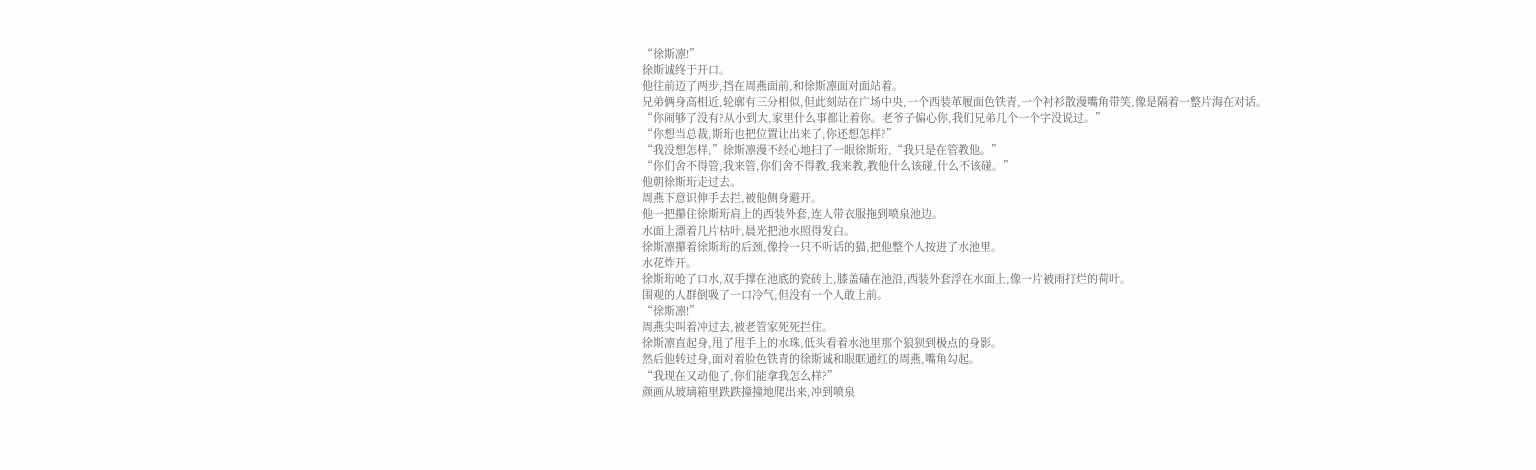“徐斯凛!”
徐斯诚终于开口。
他往前迈了两步,挡在周燕面前,和徐斯凛面对面站着。
兄弟俩身高相近,轮廓有三分相似,但此刻站在广场中央,一个西装革履面色铁青,一个衬衫散漫嘴角带笑,像是隔着一整片海在对话。
“你闹够了没有?从小到大,家里什么事都让着你。老爷子偏心你,我们兄弟几个一个字没说过。”
“你想当总裁,斯珩也把位置让出来了,你还想怎样?”
“我没想怎样,”徐斯凛漫不经心地扫了一眼徐斯珩,“我只是在管教他。”
“你们舍不得管,我来管,你们舍不得教,我来教,教他什么该碰,什么不该碰。”
他朝徐斯珩走过去。
周燕下意识伸手去拦,被他侧身避开。
他一把攥住徐斯珩肩上的西装外套,连人带衣服拖到喷泉池边。
水面上漂着几片枯叶,晨光把池水照得发白。
徐斯凛攥着徐斯珩的后颈,像拎一只不听话的猫,把他整个人按进了水池里。
水花炸开。
徐斯珩呛了口水,双手撑在池底的瓷砖上,膝盖磕在池沿,西装外套浮在水面上,像一片被雨打烂的荷叶。
围观的人群倒吸了一口冷气,但没有一个人敢上前。
“徐斯凛!”
周燕尖叫着冲过去,被老管家死死拦住。
徐斯凛直起身,甩了甩手上的水珠,低头看着水池里那个狼狈到极点的身影。
然后他转过身,面对着脸色铁青的徐斯诚和眼眶通红的周燕,嘴角勾起。
“我现在又动他了,你们能拿我怎么样?”
颜画从玻璃箱里跌跌撞撞地爬出来,冲到喷泉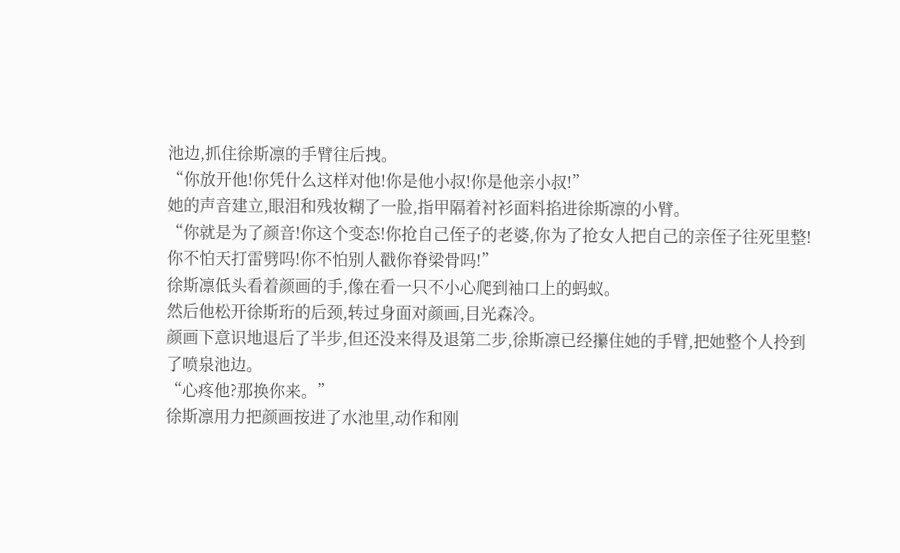池边,抓住徐斯凛的手臂往后拽。
“你放开他!你凭什么这样对他!你是他小叔!你是他亲小叔!”
她的声音建立,眼泪和残妆糊了一脸,指甲隔着衬衫面料掐进徐斯凛的小臂。
“你就是为了颜音!你这个变态!你抢自己侄子的老婆,你为了抢女人把自己的亲侄子往死里整!你不怕天打雷劈吗!你不怕别人戳你脊梁骨吗!”
徐斯凛低头看着颜画的手,像在看一只不小心爬到袖口上的蚂蚁。
然后他松开徐斯珩的后颈,转过身面对颜画,目光森冷。
颜画下意识地退后了半步,但还没来得及退第二步,徐斯凛已经攥住她的手臂,把她整个人拎到了喷泉池边。
“心疼他?那换你来。”
徐斯凛用力把颜画按进了水池里,动作和刚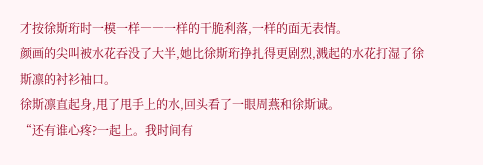才按徐斯珩时一模一样――一样的干脆利落,一样的面无表情。
颜画的尖叫被水花吞没了大半,她比徐斯珩挣扎得更剧烈,溅起的水花打湿了徐斯凛的衬衫袖口。
徐斯凛直起身,甩了甩手上的水,回头看了一眼周燕和徐斯诚。
“还有谁心疼?一起上。我时间有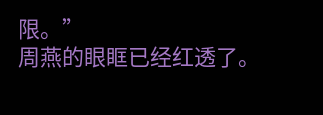限。”
周燕的眼眶已经红透了。